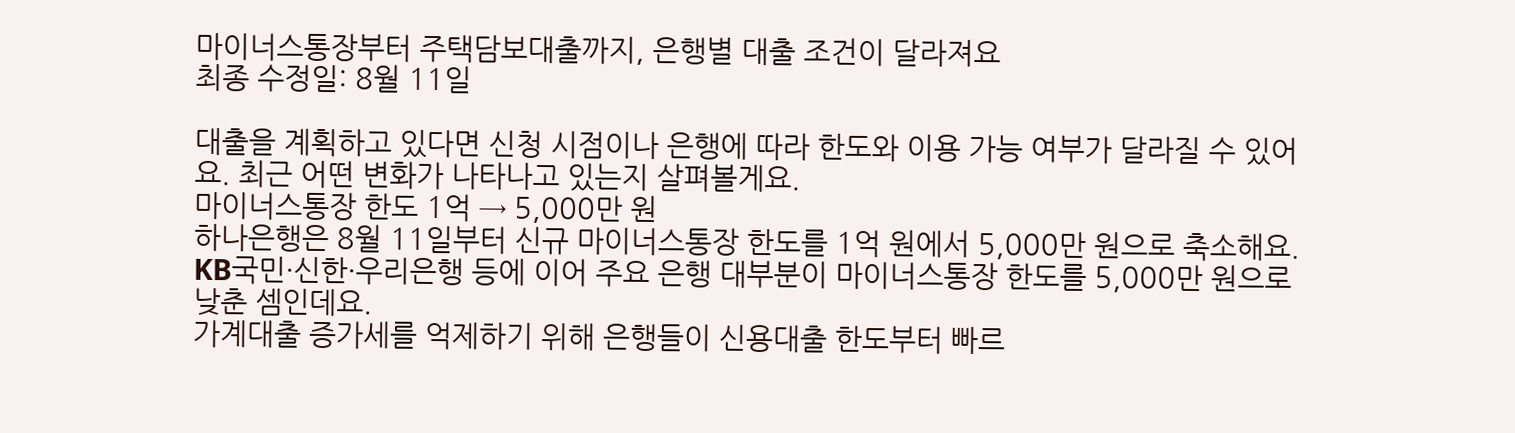마이너스통장부터 주택담보대출까지, 은행별 대출 조건이 달라져요
최종 수정일: 8월 11일

대출을 계획하고 있다면 신청 시점이나 은행에 따라 한도와 이용 가능 여부가 달라질 수 있어요. 최근 어떤 변화가 나타나고 있는지 살펴볼게요.
마이너스통장 한도 1억 → 5,000만 원
하나은행은 8월 11일부터 신규 마이너스통장 한도를 1억 원에서 5,000만 원으로 축소해요. KB국민·신한·우리은행 등에 이어 주요 은행 대부분이 마이너스통장 한도를 5,000만 원으로 낮춘 셈인데요.
가계대출 증가세를 억제하기 위해 은행들이 신용대출 한도부터 빠르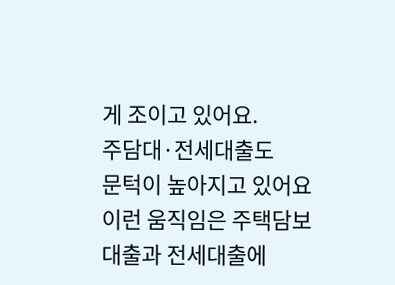게 조이고 있어요.
주담대·전세대출도
문턱이 높아지고 있어요
이런 움직임은 주택담보대출과 전세대출에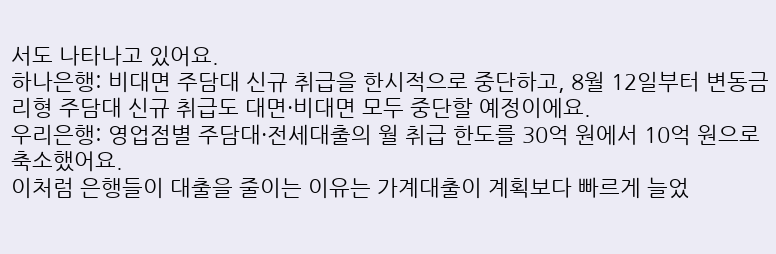서도 나타나고 있어요.
하나은행: 비대면 주담대 신규 취급을 한시적으로 중단하고, 8월 12일부터 변동금리형 주담대 신규 취급도 대면·비대면 모두 중단할 예정이에요.
우리은행: 영업점별 주담대·전세대출의 월 취급 한도를 30억 원에서 10억 원으로 축소했어요.
이처럼 은행들이 대출을 줄이는 이유는 가계대출이 계획보다 빠르게 늘었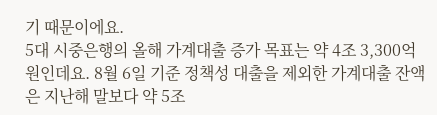기 때문이에요.
5대 시중은행의 올해 가계대출 증가 목표는 약 4조 3,300억 원인데요. 8월 6일 기준 정책성 대출을 제외한 가계대출 잔액은 지난해 말보다 약 5조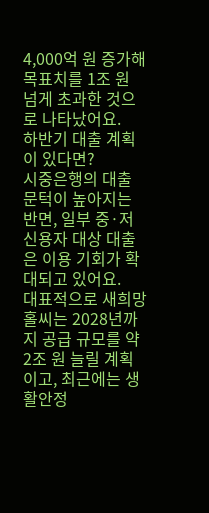4,000억 원 증가해 목표치를 1조 원 넘게 초과한 것으로 나타났어요.
하반기 대출 계획이 있다면?
시중은행의 대출 문턱이 높아지는 반면, 일부 중·저신용자 대상 대출은 이용 기회가 확대되고 있어요.
대표적으로 새희망홀씨는 2028년까지 공급 규모를 약 2조 원 늘릴 계획이고, 최근에는 생활안정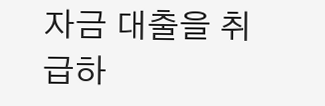자금 대출을 취급하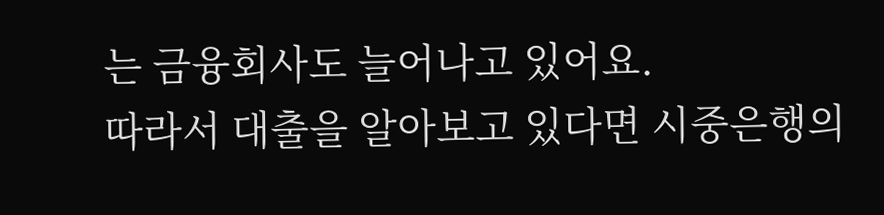는 금융회사도 늘어나고 있어요.
따라서 대출을 알아보고 있다면 시중은행의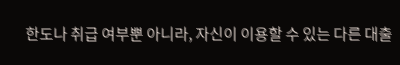한도나 취급 여부뿐 아니라, 자신이 이용할 수 있는 다른 대출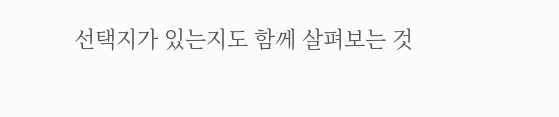선택지가 있는지도 함께 살펴보는 것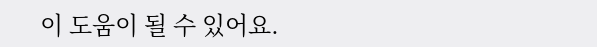이 도움이 될 수 있어요.